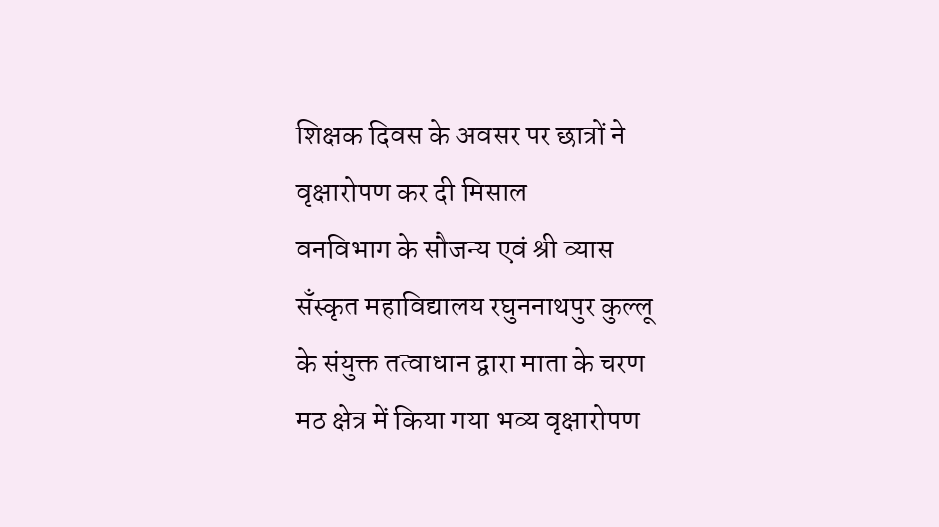शिक्षक दिवस के अवसर पर छात्रों ने वृक्षारोपण कर दी मिसाल
वनविभाग के सौजन्य एवं श्री व्यास सँस्कृत महाविद्यालय रघुननाथपुर कुल्लू के संयुक्त तत्वाधान द्वारा माता के चरण मठ क्षेत्र में किया गया भव्य वृक्षारोपण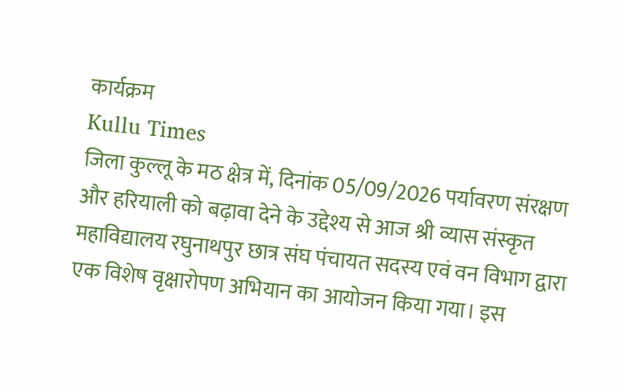कार्यक्रम
Kullu Times
जिला कुल्लू के मठ क्षेत्र में, दिनांक 05/09/2026 पर्यावरण संरक्षण और हरियाली को बढ़ावा देने के उद्देश्य से आज श्री व्यास संस्कृत महाविद्यालय रघुनाथपुर छात्र संघ पंचायत सदस्य एवं वन विभाग द्वारा एक विशेष वृक्षारोपण अभियान का आयोजन किया गया। इस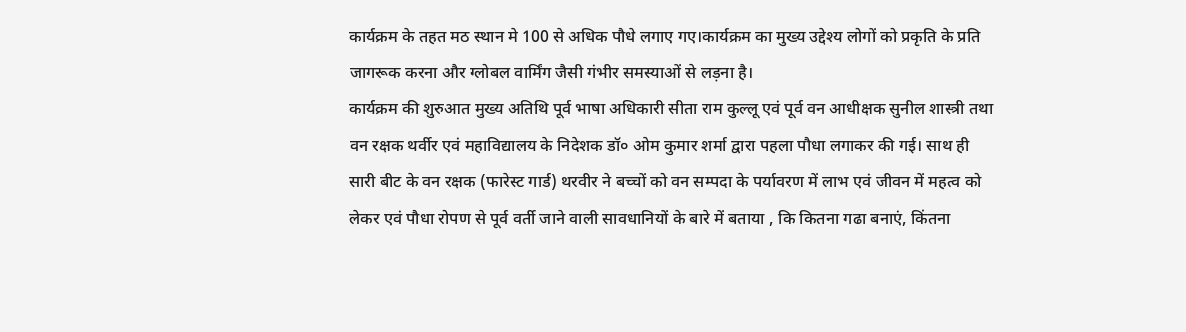कार्यक्रम के तहत मठ स्थान मे 100 से अधिक पौधे लगाए गए।कार्यक्रम का मुख्य उद्देश्य लोगों को प्रकृति के प्रति जागरूक करना और ग्लोबल वार्मिंग जैसी गंभीर समस्याओं से लड़ना है।
कार्यक्रम की शुरुआत मुख्य अतिथि पूर्व भाषा अधिकारी सीता राम कुल्लू एवं पूर्व वन आधीक्षक सुनील शास्त्री तथा वन रक्षक थर्वीर एवं महाविद्यालय के निदेशक डॉ० ओम कुमार शर्मा द्वारा पहला पौधा लगाकर की गई। साथ ही सारी बीट के वन रक्षक (फारेस्ट गार्ड) थरवीर ने बच्चों को वन सम्पदा के पर्यावरण में लाभ एवं जीवन में महत्व को लेकर एवं पौधा रोपण से पूर्व वर्ती जाने वाली सावधानियों के बारे में बताया , कि कितना गढा बनाएं, किंतना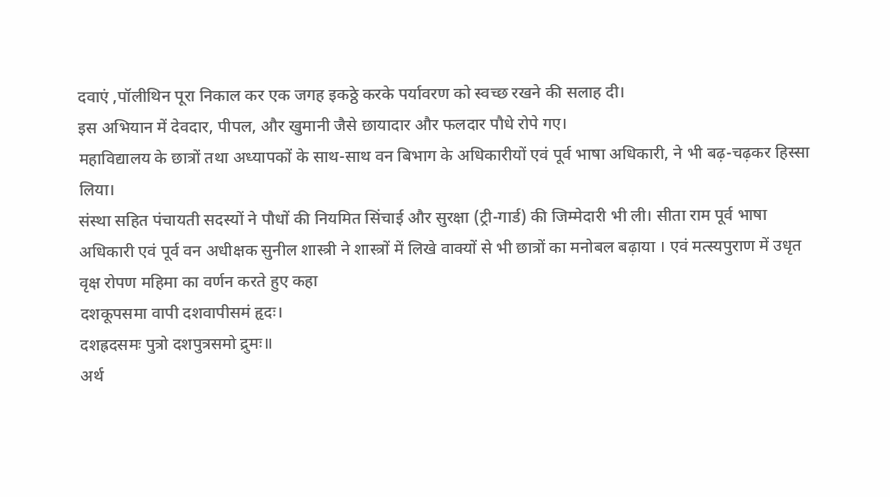दवाएं ,पॉलीथिन पूरा निकाल कर एक जगह इकठ्ठे करके पर्यावरण को स्वच्छ रखने की सलाह दी।
इस अभियान में देवदार, पीपल, और खुमानी जैसे छायादार और फलदार पौधे रोपे गए।
महाविद्यालय के छात्रों तथा अध्यापकों के साथ-साथ वन बिभाग के अधिकारीयों एवं पूर्व भाषा अधिकारी, ने भी बढ़-चढ़कर हिस्सा लिया।
संस्था सहित पंचायती सदस्यों ने पौधों की नियमित सिंचाई और सुरक्षा (ट्री-गार्ड) की जिम्मेदारी भी ली। सीता राम पूर्व भाषा अधिकारी एवं पूर्व वन अधीक्षक सुनील शास्त्री ने शास्त्रों में लिखे वाक्यों से भी छात्रों का मनोबल बढ़ाया । एवं मत्स्यपुराण में उधृत वृक्ष रोपण महिमा का वर्णन करते हुए कहा
दशकूपसमा वापी दशवापीसमं हृदः।
दशह्रदसमः पुत्रो दशपुत्रसमो द्रुमः॥
अर्थ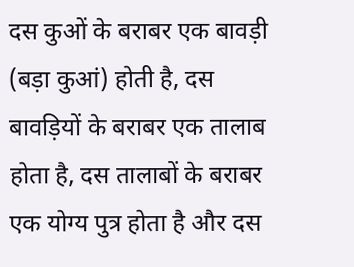दस कुओं के बराबर एक बावड़ी (बड़ा कुआं) होती है, दस बावड़ियों के बराबर एक तालाब होता है, दस तालाबों के बराबर एक योग्य पुत्र होता है और दस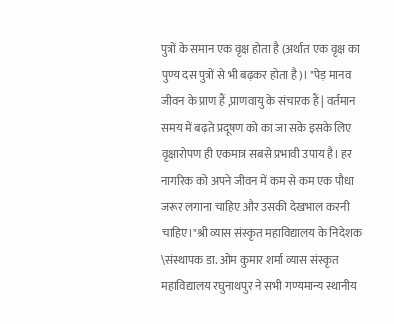पुत्रों के समान एक वृक्ष होता है (अर्थात एक वृक्ष का पुण्य दस पुत्रों से भी बढ़कर होता है)। "पेड़ मानव जीवन के प्राण हैं ,प्राणवायु के संचारक हैं | वर्तमान समय में बढ़ते प्रदूषण को का जा सके इसके लिए वृक्षारोपण ही एकमात्र सबसे प्रभावी उपाय है। हर नागरिक को अपने जीवन में कम से कम एक पौधा जरूर लगाना चाहिए और उसकी देखभाल करनी चाहिए।"श्री व्यास संस्कृत महाविद्यालय के निदेशक \संस्थापक डा. ओम कुमार शर्मा व्यास संस्कृत महाविद्यालय रघुनाथपुर ने सभी गण्यमान्य स्थानीय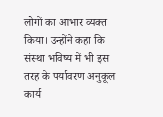लोगों का आभार व्यक्त किया। उन्होंने कहा कि संस्था भविष्य में भी इस तरह के पर्यावरण अनुकूल कार्य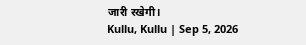जारी रखेगी।
Kullu, Kullu | Sep 5, 2026